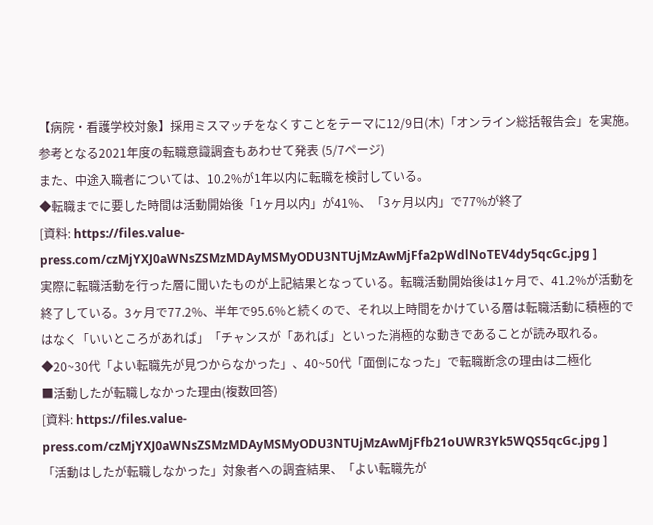【病院・看護学校対象】採用ミスマッチをなくすことをテーマに12/9日(木)「オンライン総括報告会」を実施。参考となる2021年度の転職意識調査もあわせて発表 (5/7ページ)
また、中途入職者については、10.2%が1年以内に転職を検討している。
◆転職までに要した時間は活動開始後「1ヶ月以内」が41%、「3ヶ月以内」で77%が終了
[資料: https://files.value-press.com/czMjYXJ0aWNsZSMzMDAyMSMyODU3NTUjMzAwMjFfa2pWdlNoTEV4dy5qcGc.jpg ]
実際に転職活動を行った層に聞いたものが上記結果となっている。転職活動開始後は1ヶ月で、41.2%が活動を終了している。3ヶ月で77.2%、半年で95.6%と続くので、それ以上時間をかけている層は転職活動に積極的ではなく「いいところがあれば」「チャンスが「あれば」といった消極的な動きであることが読み取れる。
◆20~30代「よい転職先が見つからなかった」、40~50代「面倒になった」で転職断念の理由は二極化
■活動したが転職しなかった理由(複数回答)
[資料: https://files.value-press.com/czMjYXJ0aWNsZSMzMDAyMSMyODU3NTUjMzAwMjFfb21oUWR3Yk5WQS5qcGc.jpg ]
「活動はしたが転職しなかった」対象者への調査結果、「よい転職先が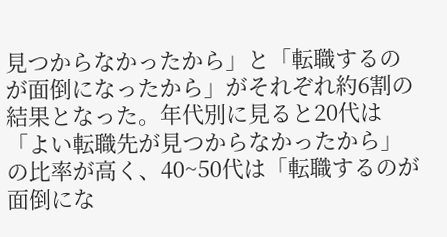見つからなかったから」と「転職するのが面倒になったから」がそれぞれ約6割の結果となった。年代別に見ると20代は「よい転職先が見つからなかったから」の比率が高く、40~50代は「転職するのが面倒にな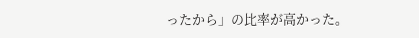ったから」の比率が高かった。